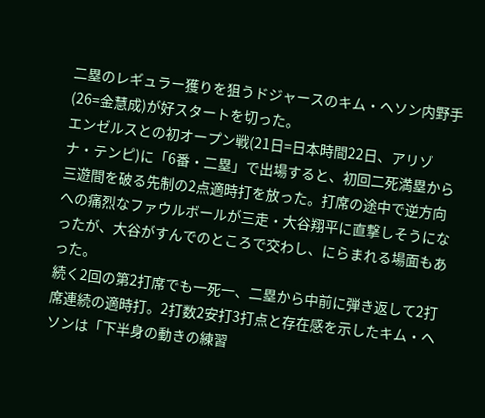二塁のレギュラー獲りを狙うドジャースのキム・ヘソン内野手(26=金慧成)が好スタートを切った。
エンゼルスとの初オープン戦(21日=日本時間22日、アリゾナ・テンピ)に「6番・二塁」で出場すると、初回二死満塁から三遊間を破る先制の2点適時打を放った。打席の途中で逆方向への痛烈なファウルボールが三走・大谷翔平に直撃しそうになったが、大谷がすんでのところで交わし、にらまれる場面もあった。
続く2回の第2打席でも一死一、二塁から中前に弾き返して2打席連続の適時打。2打数2安打3打点と存在感を示したキム・ヘソンは「下半身の動きの練習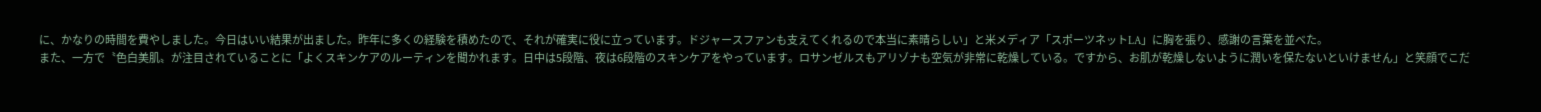に、かなりの時間を費やしました。今日はいい結果が出ました。昨年に多くの経験を積めたので、それが確実に役に立っています。ドジャースファンも支えてくれるので本当に素晴らしい」と米メディア「スポーツネットLA」に胸を張り、感謝の言葉を並べた。
また、一方で〝色白美肌〟が注目されていることに「よくスキンケアのルーティンを聞かれます。日中は5段階、夜は6段階のスキンケアをやっています。ロサンゼルスもアリゾナも空気が非常に乾燥している。ですから、お肌が乾燥しないように潤いを保たないといけません」と笑顔でこだ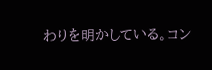わりを明かしている。コン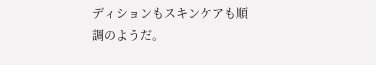ディションもスキンケアも順調のようだ。